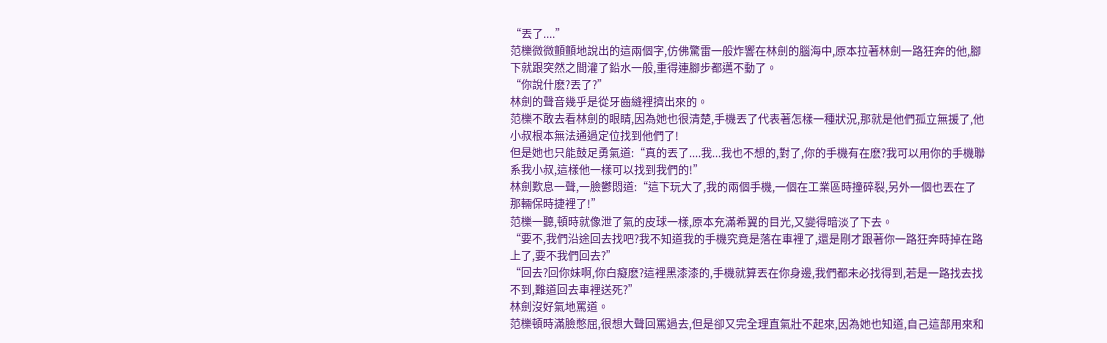“丟了....”
范櫟微微顫顫地說出的這兩個字,仿佛驚雷一般炸響在林劍的腦海中,原本拉著林劍一路狂奔的他,腳下就跟突然之間灌了鉛水一般,重得連腳步都邁不動了。
“你說什麽?丟了?”
林劍的聲音幾乎是從牙齒縫裡擠出來的。
范櫟不敢去看林劍的眼睛,因為她也很清楚,手機丟了代表著怎樣一種狀況,那就是他們孤立無援了,他小叔根本無法通過定位找到他們了!
但是她也只能鼓足勇氣道:“真的丟了....我...我也不想的,對了,你的手機有在麽?我可以用你的手機聯系我小叔,這樣他一樣可以找到我們的!”
林劍歎息一聲,一臉鬱悶道:“這下玩大了,我的兩個手機,一個在工業區時撞碎裂,另外一個也丟在了那輛保時捷裡了!”
范櫟一聽,頓時就像泄了氣的皮球一樣,原本充滿希翼的目光,又變得暗淡了下去。
“要不,我們沿途回去找吧?我不知道我的手機究竟是落在車裡了,還是剛才跟著你一路狂奔時掉在路上了,要不我們回去?”
“回去?回你妹啊,你白癡麽?這裡黑漆漆的,手機就算丟在你身邊,我們都未必找得到,若是一路找去找不到,難道回去車裡送死?”
林劍沒好氣地罵道。
范櫟頓時滿臉憋屈,很想大聲回罵過去,但是卻又完全理直氣壯不起來,因為她也知道,自己這部用來和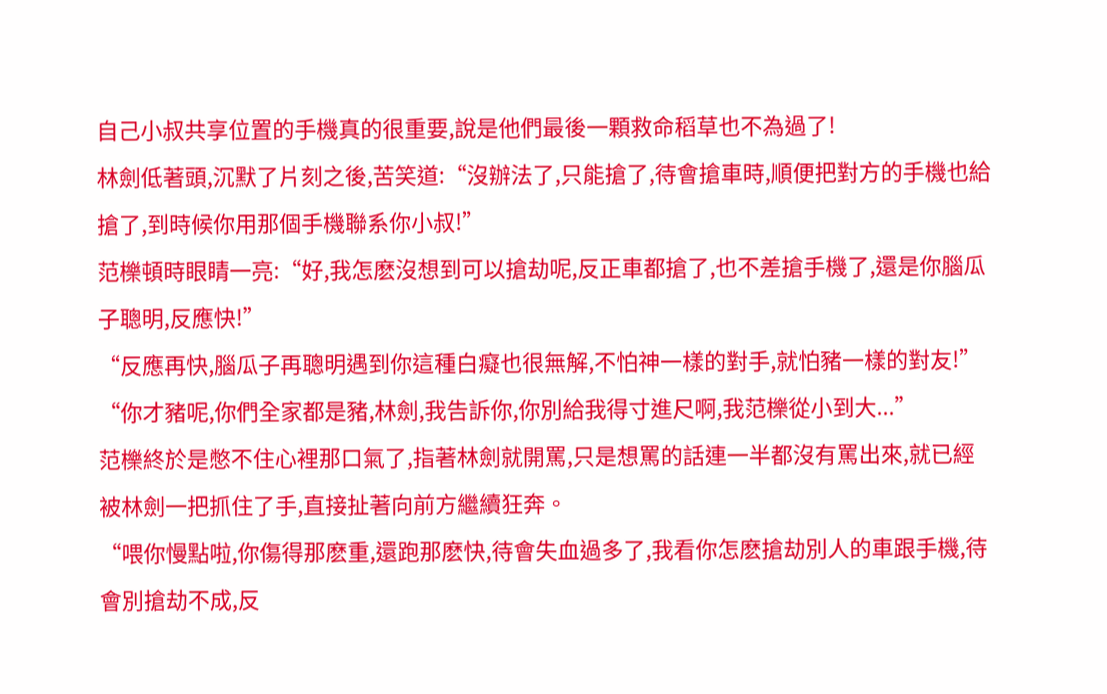自己小叔共享位置的手機真的很重要,說是他們最後一顆救命稻草也不為過了!
林劍低著頭,沉默了片刻之後,苦笑道:“沒辦法了,只能搶了,待會搶車時,順便把對方的手機也給搶了,到時候你用那個手機聯系你小叔!”
范櫟頓時眼睛一亮:“好,我怎麽沒想到可以搶劫呢,反正車都搶了,也不差搶手機了,還是你腦瓜子聰明,反應快!”
“反應再快,腦瓜子再聰明遇到你這種白癡也很無解,不怕神一樣的對手,就怕豬一樣的對友!”
“你才豬呢,你們全家都是豬,林劍,我告訴你,你別給我得寸進尺啊,我范櫟從小到大...”
范櫟終於是憋不住心裡那口氣了,指著林劍就開罵,只是想罵的話連一半都沒有罵出來,就已經被林劍一把抓住了手,直接扯著向前方繼續狂奔。
“喂你慢點啦,你傷得那麽重,還跑那麽快,待會失血過多了,我看你怎麽搶劫別人的車跟手機,待會別搶劫不成,反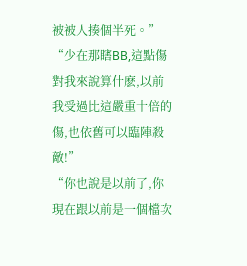被被人揍個半死。”
“少在那瞎BB,這點傷對我來說算什麽,以前我受過比這嚴重十倍的傷,也依舊可以臨陣殺敵!”
“你也說是以前了,你現在跟以前是一個檔次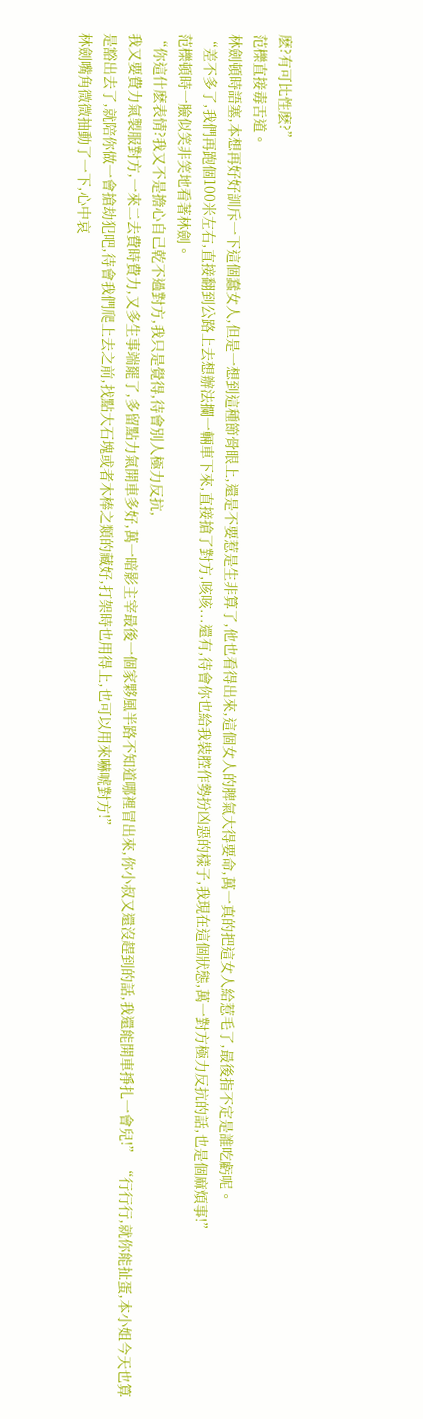麽?有可比性麽?”
范櫟直接毒舌道。
林劍頓時語塞,本想再好好訓斥一下這個蠢女人,但是一想到這種節骨眼上,還是不要惹是生非算了,他也看得出來,這個女人的脾氣大得要命,萬一真的把這女人給惹毛了,最後指不定是誰吃虧呢。
“差不多了,我們再跑個100米左右,直接翻到公路上去想辦法攔一輛車下來,直接搶了對方,咳咳...還有,待會你也給我裝腔作勢扮凶惡的樣子,我現在這個狀態,萬一對方極力反抗的話,也是個麻煩事!”
范櫟頓時一臉似笑非笑地看著林劍。
“你這什麽表情?我又不是擔心自己乾不過對方,我只是覺得,待會別人極力反抗,
我又要費力氣製服對方,一來二去費時費力,又多生事端罷了,多留點力氣開車多好,萬一暗影主宰最後一個家夥風半路不知道哪裡冒出來,你小叔又還沒趕到的話,我還能開車掙扎一會兒!” “行行行,就你能扯蛋,本小姐今天也算是豁出去了,就陪你做一會搶劫犯吧,待會我們爬上去之前,找點大石塊或者木棒之類的藏好,打架時也用得上,也可以用來嚇唬對方!”
林劍嘴角微微抽動了一下,心中哀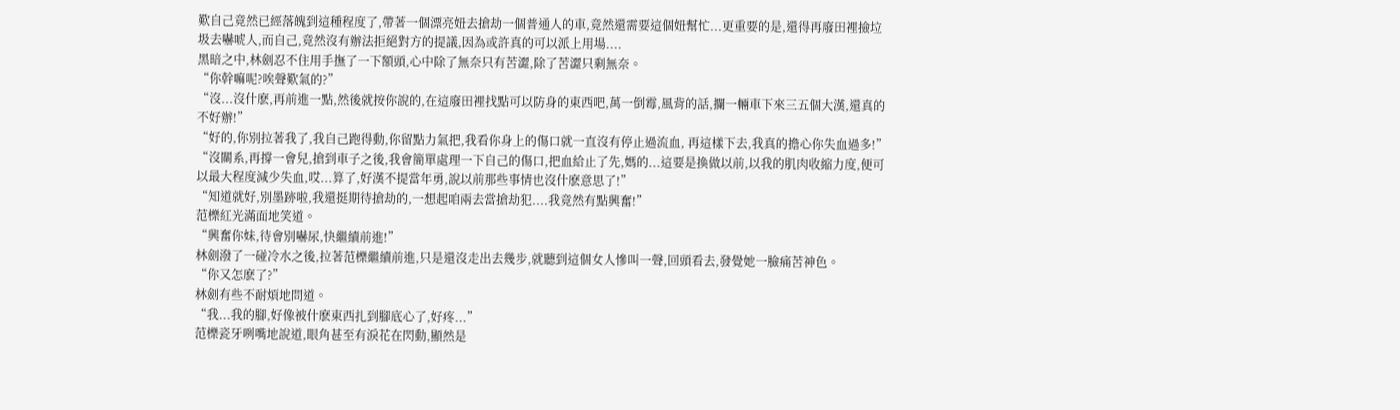歎自己竟然已經落魄到這種程度了,帶著一個漂亮妞去搶劫一個普通人的車,竟然還需要這個妞幫忙...更重要的是,還得再廢田裡撿垃圾去嚇唬人,而自己,竟然沒有辦法拒絕對方的提議,因為或許真的可以派上用場....
黑暗之中,林劍忍不住用手撫了一下額頭,心中除了無奈只有苦澀,除了苦澀只剩無奈。
“你幹嘛呢?唉聲歎氣的?”
“沒...沒什麽,再前進一點,然後就按你說的,在這廢田裡找點可以防身的東西吧,萬一倒霉,風背的話,攔一輛車下來三五個大漢,還真的不好辦!”
“好的,你別拉著我了,我自己跑得動,你留點力氣把,我看你身上的傷口就一直沒有停止過流血, 再這樣下去,我真的擔心你失血過多!”
“沒關系,再撐一會兒,搶到車子之後,我會簡單處理一下自己的傷口,把血給止了先,媽的...這要是換做以前,以我的肌肉收縮力度,便可以最大程度減少失血,哎...算了,好漢不提當年勇,說以前那些事情也沒什麽意思了!”
“知道就好,別墨跡啦,我還挺期待搶劫的,一想起咱兩去當搶劫犯....我竟然有點興奮!”
范櫟紅光滿面地笑道。
“興奮你妹,待會別嚇尿,快繼續前進!”
林劍潑了一碰冷水之後,拉著范櫟繼續前進,只是還沒走出去幾步,就聽到這個女人慘叫一聲,回頭看去,發覺她一臉痛苦神色。
“你又怎麽了?”
林劍有些不耐煩地問道。
“我...我的腳,好像被什麽東西扎到腳底心了,好疼...”
范櫟瓷牙咧嘴地說道,眼角甚至有淚花在閃動,顯然是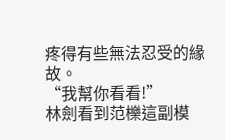疼得有些無法忍受的緣故。
“我幫你看看!”
林劍看到范櫟這副模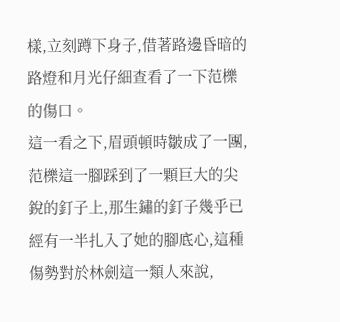樣,立刻蹲下身子,借著路邊昏暗的路燈和月光仔細查看了一下范櫟的傷口。
這一看之下,眉頭頓時皺成了一團,范櫟這一腳踩到了一顆巨大的尖銳的釘子上,那生鏽的釘子幾乎已經有一半扎入了她的腳底心,這種傷勢對於林劍這一類人來說,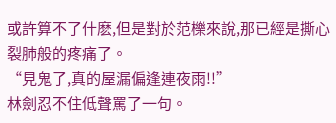或許算不了什麽,但是對於范櫟來說,那已經是撕心裂肺般的疼痛了。
“見鬼了,真的屋漏偏逢連夜雨!!”
林劍忍不住低聲罵了一句。